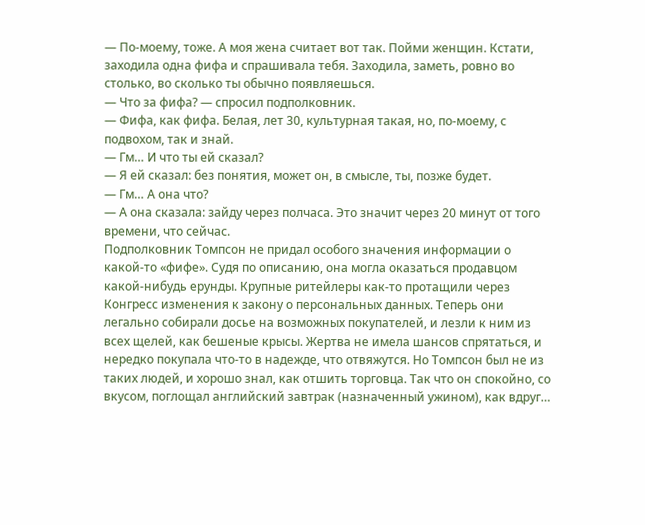— По-моему, тоже. А моя жена считает вот так. Пойми женщин. Кстати, заходила одна фифа и спрашивала тебя. Заходила, заметь, ровно во столько, во сколько ты обычно появляешься.
— Что за фифа? — спросил подполковник.
— Фифа, как фифа. Белая, лет 30, культурная такая, но, по-моему, с подвохом, так и знай.
— Гм… И что ты ей сказал?
— Я ей сказал: без понятия, может он, в смысле, ты, позже будет.
— Гм… А она что?
— А она сказала: зайду через полчаса. Это значит через 20 минут от того времени, что сейчас.
Подполковник Томпсон не придал особого значения информации о какой-то «фифе». Судя по описанию, она могла оказаться продавцом какой-нибудь ерунды. Крупные ритейлеры как-то протащили через Конгресс изменения к закону о персональных данных. Теперь они легально собирали досье на возможных покупателей, и лезли к ним из всех щелей, как бешеные крысы. Жертва не имела шансов спрятаться, и нередко покупала что-то в надежде, что отвяжутся. Но Томпсон был не из таких людей, и хорошо знал, как отшить торговца. Так что он спокойно, со вкусом, поглощал английский завтрак (назначенный ужином), как вдруг…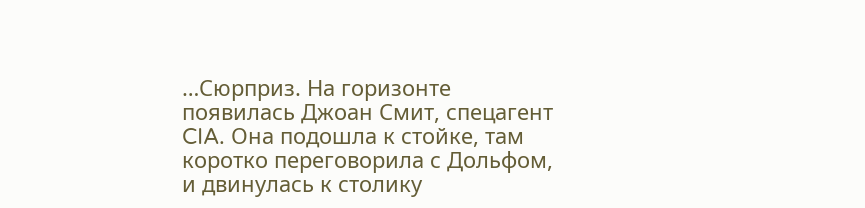…Сюрприз. На горизонте появилась Джоан Смит, спецагент CIA. Она подошла к стойке, там коротко переговорила с Дольфом, и двинулась к столику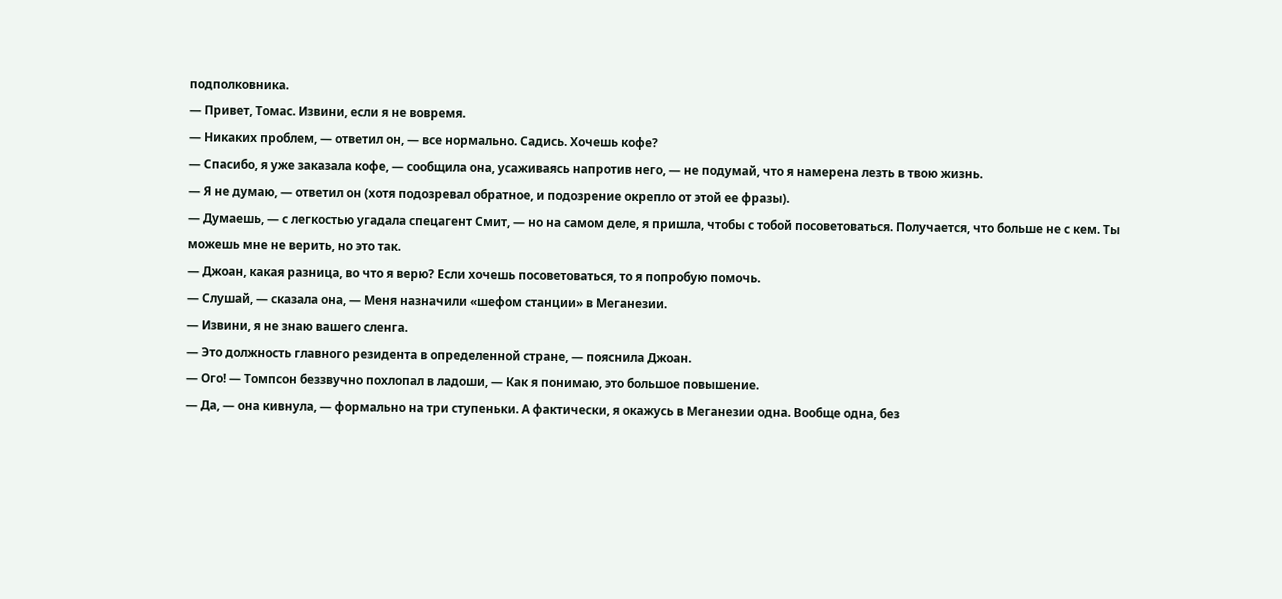подполковника.
— Привет, Томас. Извини, если я не вовремя.
— Никаких проблем, — ответил он, — все нормально. Садись. Хочешь кофе?
— Спасибо, я уже заказала кофе, — сообщила она, усаживаясь напротив него, — не подумай, что я намерена лезть в твою жизнь.
— Я не думаю, — ответил он (хотя подозревал обратное, и подозрение окрепло от этой ее фразы).
— Думаешь, — с легкостью угадала спецагент Смит, — но на самом деле, я пришла, чтобы с тобой посоветоваться. Получается, что больше не с кем. Ты можешь мне не верить, но это так.
— Джоан, какая разница, во что я верю? Если хочешь посоветоваться, то я попробую помочь.
— Слушай, — сказала она, — Меня назначили «шефом станции» в Меганезии.
— Извини, я не знаю вашего сленга.
— Это должность главного резидента в определенной стране, — пояснила Джоан.
— Ого! — Томпсон беззвучно похлопал в ладоши, — Как я понимаю, это большое повышение.
— Да, — она кивнула, — формально на три ступеньки. А фактически, я окажусь в Меганезии одна. Вообще одна, без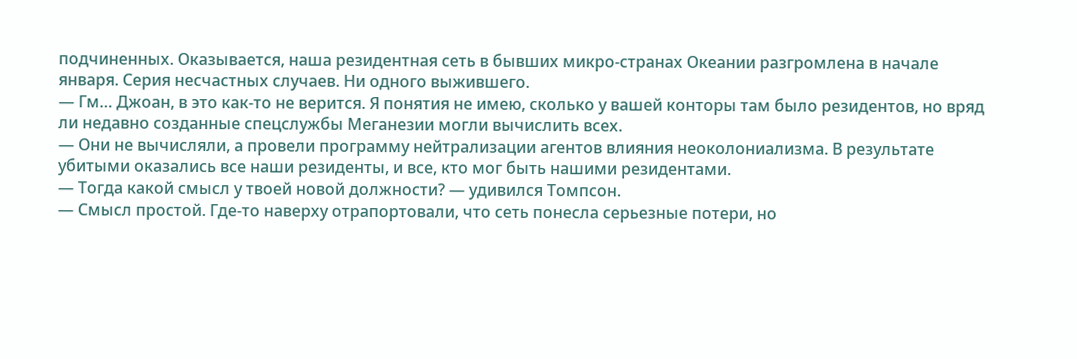подчиненных. Оказывается, наша резидентная сеть в бывших микро-странах Океании разгромлена в начале января. Серия несчастных случаев. Ни одного выжившего.
— Гм… Джоан, в это как-то не верится. Я понятия не имею, сколько у вашей конторы там было резидентов, но вряд ли недавно созданные спецслужбы Меганезии могли вычислить всех.
— Они не вычисляли, а провели программу нейтрализации агентов влияния неоколониализма. В результате убитыми оказались все наши резиденты, и все, кто мог быть нашими резидентами.
— Тогда какой смысл у твоей новой должности? — удивился Томпсон.
— Смысл простой. Где-то наверху отрапортовали, что сеть понесла серьезные потери, но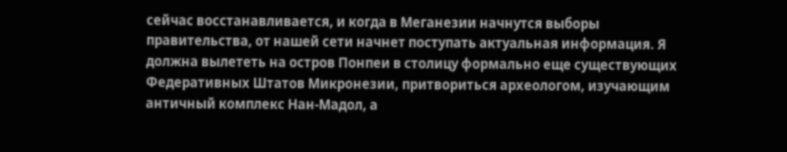сейчас восстанавливается, и когда в Меганезии начнутся выборы правительства, от нашей сети начнет поступать актуальная информация. Я должна вылететь на остров Понпеи в столицу формально еще существующих Федеративных Штатов Микронезии, притвориться археологом, изучающим античный комплекс Нан-Мадол, а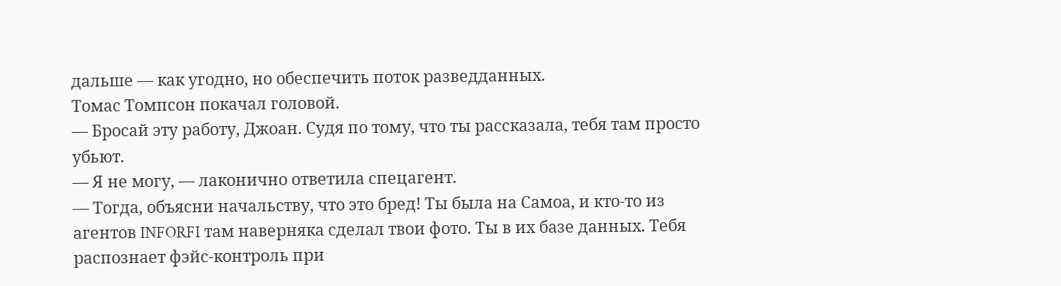дальше — как угодно, но обеспечить поток разведданных.
Томас Томпсон покачал головой.
— Бросай эту работу, Джоан. Судя по тому, что ты рассказала, тебя там просто убьют.
— Я не могу, — лаконично ответила спецагент.
— Тогда, объясни начальству, что это бред! Ты была на Самоа, и кто-то из агентов INFORFI там наверняка сделал твои фото. Ты в их базе данных. Тебя распознает фэйс-контроль при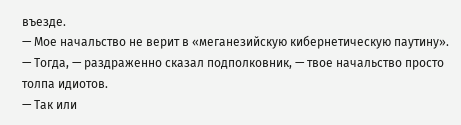въезде.
— Мое начальство не верит в «меганезийскую кибернетическую паутину».
— Тогда, — раздраженно сказал подполковник, — твое начальство просто толпа идиотов.
— Так или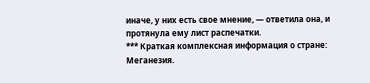иначе, у них есть свое мнение, — ответила она, и протянула ему лист распечатки.
*** Краткая комплексная информация о стране: Меганезия.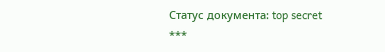Статус документа: top secret ***